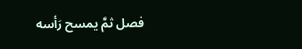فصل ثمَّ يمسح رَأسه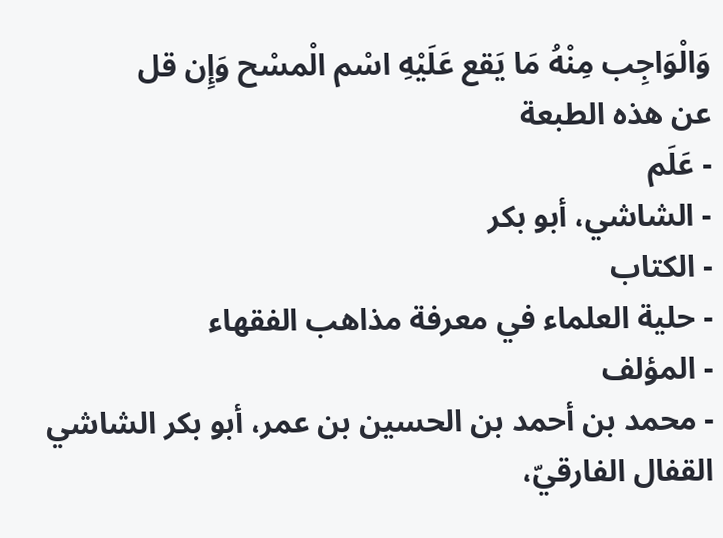وَالْوَاجِب مِنْهُ مَا يَقع عَلَيْهِ اسْم الْمسْح وَإِن قل
عن هذه الطبعة
- عَلَم
- الشاشي، أبو بكر
- الكتاب
- حلية العلماء في معرفة مذاهب الفقهاء
- المؤلف
- محمد بن أحمد بن الحسين بن عمر، أبو بكر الشاشي القفال الفارقيّ،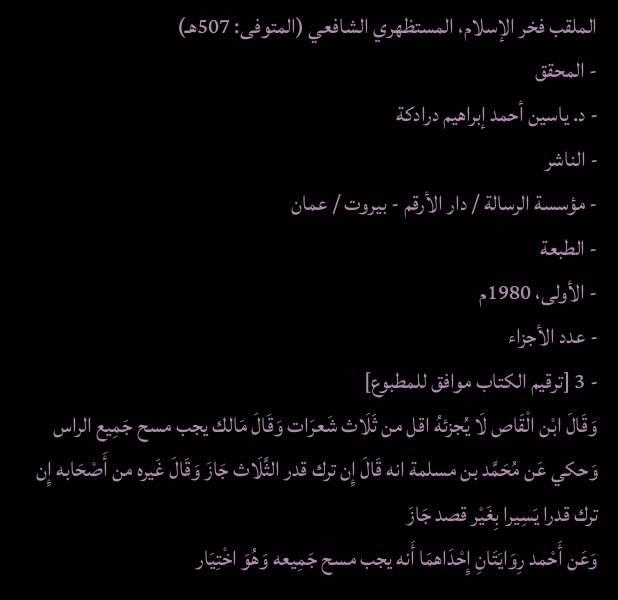الملقب فخر الإسلام، المستظهري الشافعي (المتوفى: 507هـ)
- المحقق
- د. ياسين أحمد إبراهيم درادكة
- الناشر
- مؤسسة الرسالة / دار الأرقم - بيروت / عمان
- الطبعة
- الأولى، 1980م
- عدد الأجزاء
- 3 [ترقيم الكتاب موافق للمطبوع]
وَقَالَ ابْن الْقَاص لَا يُجزئهُ اقل من ثَلَاث شَعرَات وَقَالَ مَالك يجب مسح جَمِيع الراس وَحكي عَن مُحَمَّد بن مسلمة انه قَالَ إِن ترك قدر الثَّلَاث جَازَ وَقَالَ غَيره من أَصْحَابه إِن ترك قدرا يَسِيرا بِغَيْر قصد جَازَ
وَعَن أَحْمد رِوَايَتَانِ إِحْدَاهمَا أَنه يجب مسح جَمِيعه وَهُوَ اخْتِيَار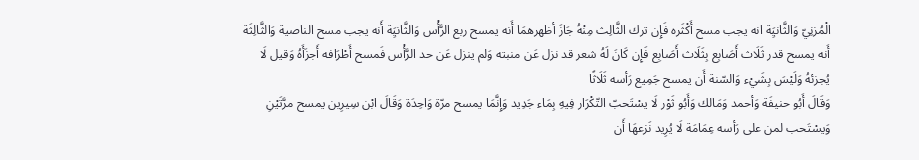الْمُزنِيّ وَالثَّانيَِة انه يجب مسح أَكْثَره فَإِن ترك الثَّالِث مِنْهُ جَازَ أظهرهمَا أَنه يمسح ربع الرَّأْس وَالثَّانيَِة أَنه يجب مسح الناصية وَالثَّالِثَة أَنه يمسح قدر ثَلَاث أَصَابِع بِثَلَاث أَصَابِع فَإِن كَانَ لَهُ شعر قد نزل عَن منبته وَلم ينزل عَن حد الرَّأْس فَمسح أَطْرَافه أَجزَأَهُ وَقيل لَا يُجزئهُ وَلَيْسَ بِشَيْء وَالسّنة أَن يمسح جَمِيع رَأسه ثَلَاثًا
وَقَالَ أَبُو حنيفَة وَأحمد وَمَالك وَأَبُو ثَوْر لَا يسْتَحبّ التّكْرَار فِيهِ بِمَاء جَدِيد وَإِنَّمَا يمسح مرّة وَاحِدَة وَقَالَ ابْن سِيرِين يمسح مرَّتَيْنِ وَيسْتَحب لمن على رَأسه عِمَامَة لَا يُرِيد نَزعهَا أَن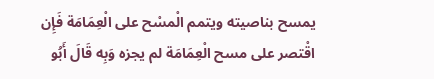يمسح بناصيته ويتمم الْمسْح على الْعِمَامَة فَإِن اقْتصر على مسح الْعِمَامَة لم يجزه وَبِه قَالَ أَبُو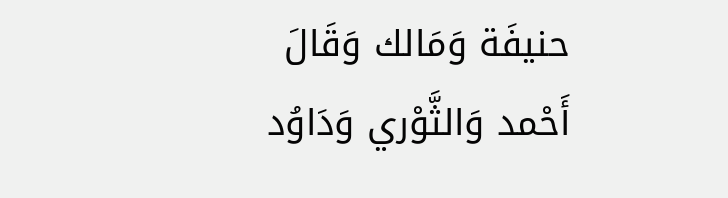حنيفَة وَمَالك وَقَالَ أَحْمد وَالثَّوْري وَدَاوُد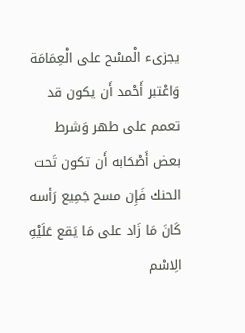يجزىء الْمسْح على الْعِمَامَة وَاعْتبر أَحْمد أَن يكون قد تعمم على طهر وَشرط بعض أَصْحَابه أَن تكون تَحت الحنك فَإِن مسح جَمِيع رَأسه كَانَ مَا زَاد على مَا يَقع عَلَيْهِ الِاسْم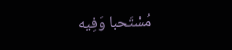مُسْتَحبا وَفِيه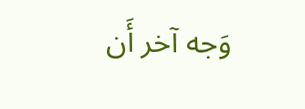وَجه آخر أَن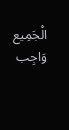الْجَمِيع وَاجِب